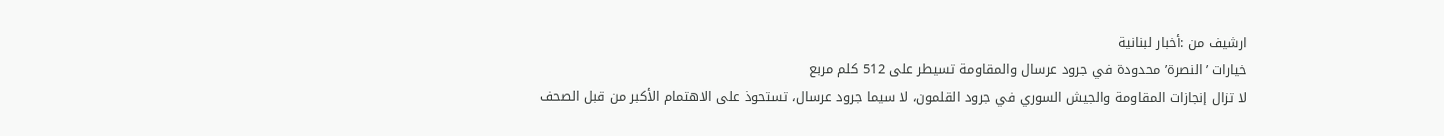ارشيف من :أخبار لبنانية
خيارات ’النصرة’ محدودة في جرود عرسال والمقاومة تسيطر على 512 كلم مربع
لا تزال إنجازات المقاومة والجيش السوري في جرود القلمون، لا سيما جرود عرسال، تستحوذ على الاهتمام الأكبر من قبل الصحف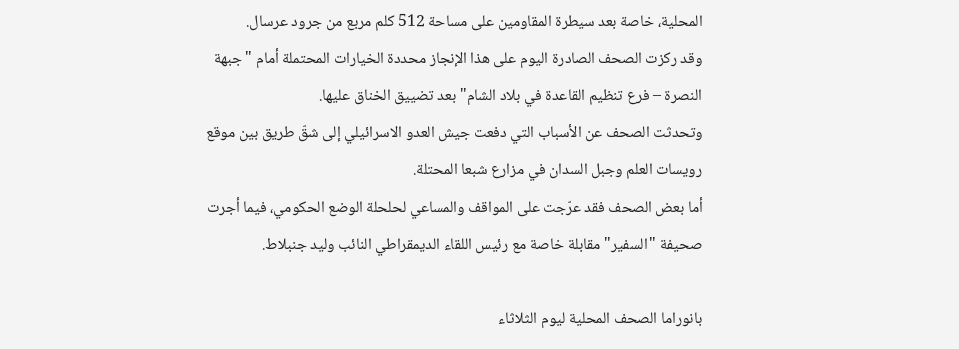المحلية، خاصة بعد سيطرة المقاومين على مساحة 512 كلم مربع من جرود عرسال.
وقد ركزت الصحف الصادرة اليوم على هذا الإنجاز محددة الخيارات المحتملة أمام "جبهة النصرة – فرع تنظيم القاعدة في بلاد الشام" بعد تضييق الخناق عليها.
وتحدثت الصحف عن الأسباب التي دفعت جيش العدو الاسرائيلي إلى شقّ طريق بين موقع رويسات العلم وجبل السدان في مزارع شبعا المحتلة.
أما بعض الصحف فقد عرّجت على المواقف والمساعي لحلحلة الوضع الحكومي، فيما أجرت صحيفة "السفير" مقابلة خاصة مع رئيس اللقاء الديمقراطي النائب وليد جنبلاط.

بانوراما الصحف المحلية ليوم الثلاثاء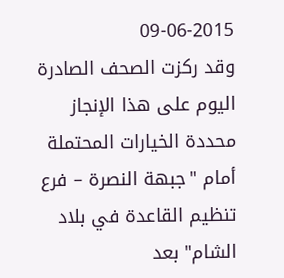09-06-2015
وقد ركزت الصحف الصادرة اليوم على هذا الإنجاز محددة الخيارات المحتملة أمام "جبهة النصرة – فرع تنظيم القاعدة في بلاد الشام" بعد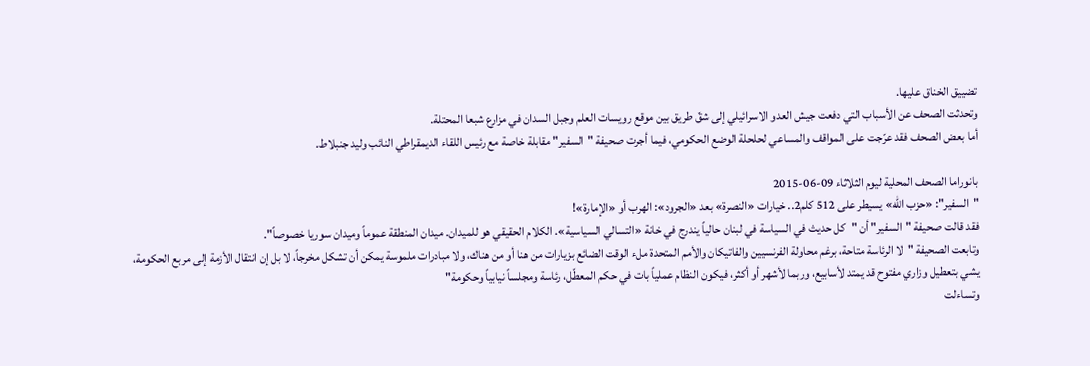تضييق الخناق عليها.
وتحدثت الصحف عن الأسباب التي دفعت جيش العدو الاسرائيلي إلى شقّ طريق بين موقع رويسات العلم وجبل السدان في مزارع شبعا المحتلة.
أما بعض الصحف فقد عرّجت على المواقف والمساعي لحلحلة الوضع الحكومي، فيما أجرت صحيفة "السفير" مقابلة خاصة مع رئيس اللقاء الديمقراطي النائب وليد جنبلاط.

بانوراما الصحف المحلية ليوم الثلاثاء 09-06-2015
"السفير": «حزب الله» يسيطر على 512 كلم2.. خيارات «النصرة» بعد «الجرود»: الهرب أو «الإمارة»!
فقد قالت صحيفة "السفير" أن "كل حديث في السياسة في لبنان حالياً يندرج في خانة «التسالي السياسية». الكلام الحقيقي هو للميدان. ميدان المنطقة عموماً وميدان سوريا خصوصاً".
وتابعت الصحيفة "لا الرئاسة متاحة، برغم محاولة الفرنسيين والفاتيكان والأمم المتحدة ملء الوقت الضائع بزيارات من هنا أو من هناك، ولا مبادرات ملموسة يمكن أن تشكل مخرجاً، لا بل إن انتقال الأزمة إلى مربع الحكومة، يشي بتعطيل وزاري مفتوح قد يمتد لأسابيع، وربما لأشهر أو أكثر، فيكون النظام عملياً بات في حكم المعطّل، رئاسة ومجلساً نيابياً وحكومة"
وتساءلت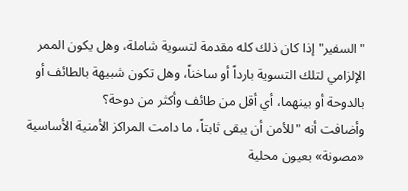"السفير" إذا كان ذلك كله مقدمة لتسوية شاملة، وهل يكون الممر الإلزامي لتلك التسوية بارداً أو ساخناً، وهل تكون شبيهة بالطائف أو بالدوحة أو بينهما، أي أقل من طائف وأكثر من دوحة؟
وأضافت أنه "للأمن أن يبقى ثابتاً، ما دامت المراكز الأمنية الأساسية «مصونة» بعيون محلية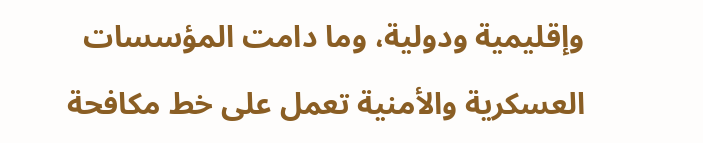وإقليمية ودولية، وما دامت المؤسسات العسكرية والأمنية تعمل على خط مكافحة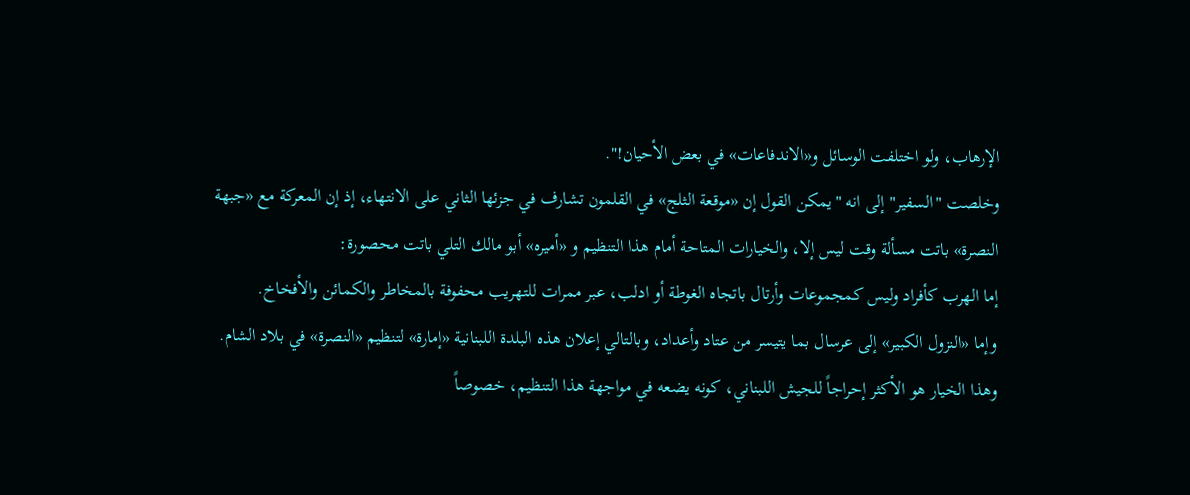الإرهاب، ولو اختلفت الوسائل و«الاندفاعات» في بعض الأحيان!".
وخلصت "السفير" إلى انه "يمكن القول إن «موقعة الثلج» في القلمون تشارف في جزئها الثاني على الانتهاء، إذ إن المعركة مع «جبهة النصرة» باتت مسألة وقت ليس إلا، والخيارات المتاحة أمام هذا التنظيم و «أميره» أبو مالك التلي باتت محصورة:
إما الهرب كأفراد وليس كمجموعات وأرتال باتجاه الغوطة أو ادلب، عبر ممرات للتهريب محفوفة بالمخاطر والكمائن والأفخاخ.
وإما «النزول الكبير» إلى عرسال بما يتيسر من عتاد وأعداد، وبالتالي إعلان هذه البلدة اللبنانية «إمارة» لتنظيم «النصرة» في بلاد الشام. وهذا الخيار هو الأكثر إحراجاً للجيش اللبناني، كونه يضعه في مواجهة هذا التنظيم، خصوصاً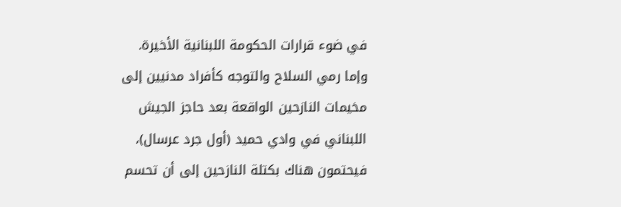في ضوء قرارات الحكومة اللبنانية الأخيرة.
وإما رمي السلاح والتوجه كأفراد مدنيين إلى مخيمات النازحين الواقعة بعد حاجز الجيش اللبناني في وادي حميد (أول جرد عرسال)، فيحتمون هناك بكتلة النازحين إلى أن تحسم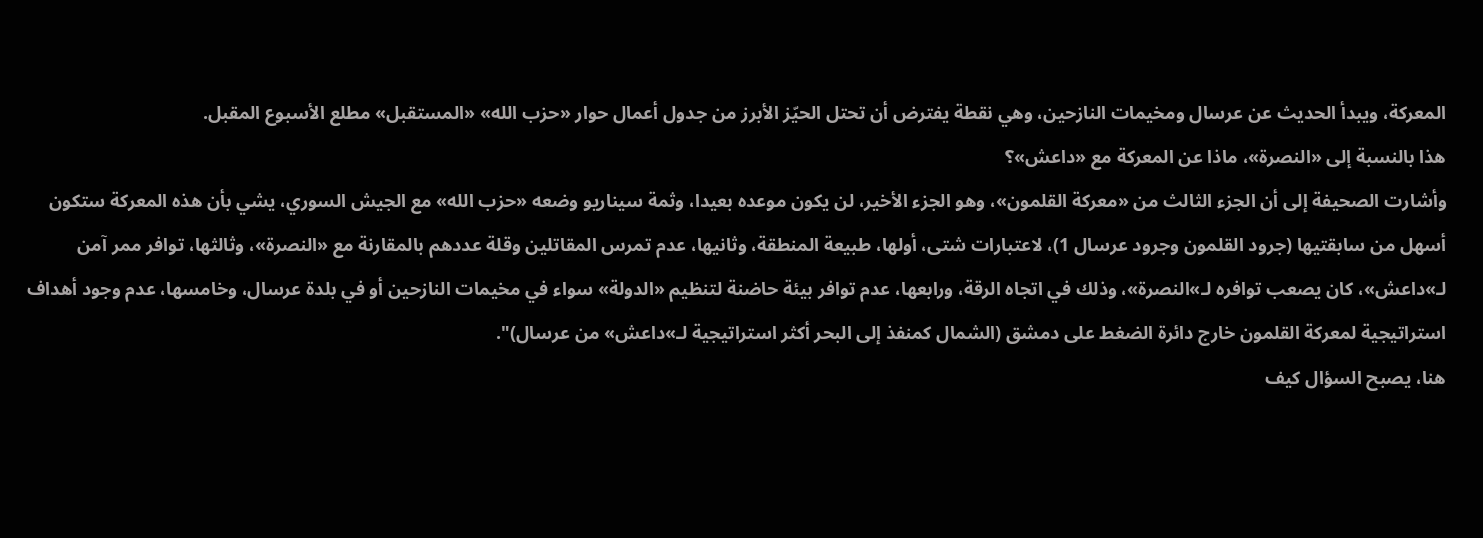المعركة، ويبدأ الحديث عن عرسال ومخيمات النازحين، وهي نقطة يفترض أن تحتل الحيّز الأبرز من جدول أعمال حوار «حزب الله» «المستقبل» مطلع الأسبوع المقبل.
هذا بالنسبة إلى «النصرة»، ماذا عن المعركة مع «داعش»؟
وأشارت الصحيفة إلى أن الجزء الثالث من «معركة القلمون»، وهو الجزء الأخير، لن يكون موعده بعيدا، وثمة سيناريو وضعه «حزب الله» مع الجيش السوري، يشي بأن هذه المعركة ستكون أسهل من سابقتيها (جرود القلمون وجرود عرسال 1)، لاعتبارات شتى، أولها، طبيعة المنطقة، وثانيها، عدم تمرس المقاتلين وقلة عددهم بالمقارنة مع «النصرة»، وثالثها، توافر ممر آمن لـ»داعش»، كان يصعب توافره لـ»النصرة»، وذلك في اتجاه الرقة، ورابعها، عدم توافر بيئة حاضنة لتنظيم «الدولة» سواء في مخيمات النازحين أو في بلدة عرسال، وخامسها، عدم وجود أهداف استراتيجية لمعركة القلمون خارج دائرة الضغط على دمشق (الشمال كمنفذ إلى البحر أكثر استراتيجية لـ»داعش» من عرسال)".
هنا، يصبح السؤال كيف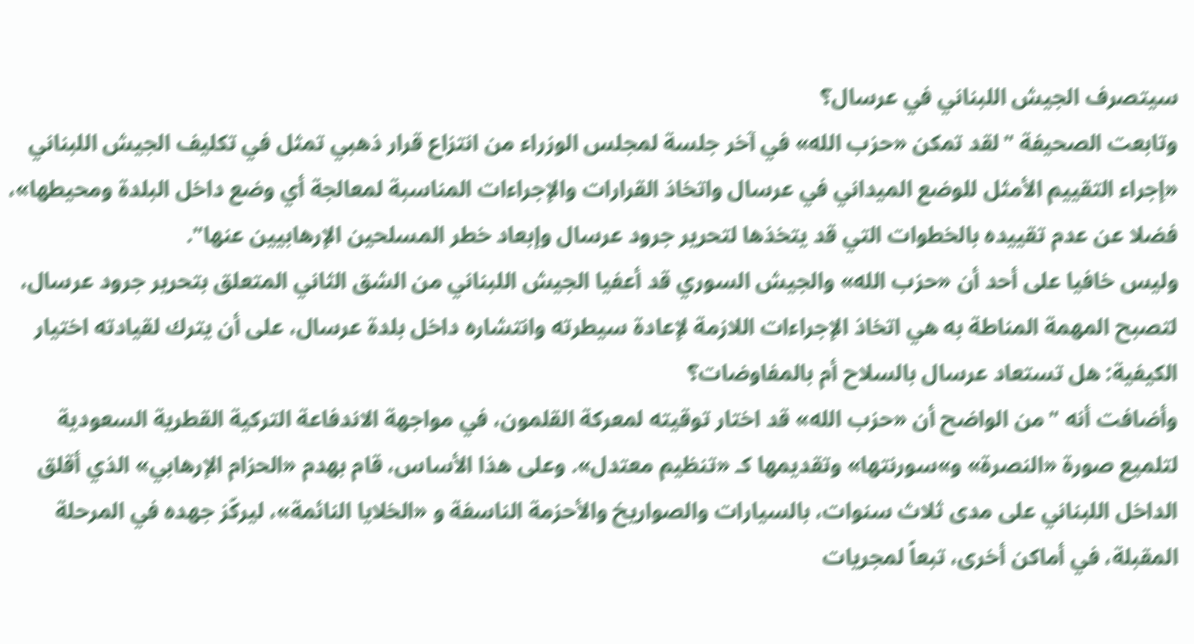سيتصرف الجيش اللبناني في عرسال؟
وتابعت الصحيفة "لقد تمكن «حزب الله» في آخر جلسة لمجلس الوزراء من انتزاع قرار ذهبي تمثل في تكليف الجيش اللبناني «إجراء التقييم الأمثل للوضع الميداني في عرسال واتخاذ القرارات والإجراءات المناسبة لمعالجة أي وضع داخل البلدة ومحيطها»، فضلا عن عدم تقييده بالخطوات التي قد يتخذها لتحرير جرود عرسال وإبعاد خطر المسلحين الإرهابيين عنها".
وليس خافيا على أحد أن «حزب الله» والجيش السوري قد أعفيا الجيش اللبناني من الشق الثاني المتعلق بتحرير جرود عرسال، لتصبح المهمة المناطة به هي اتخاذ الإجراءات اللازمة لإعادة سيطرته وانتشاره داخل بلدة عرسال، على أن يترك لقيادته اختيار الكيفية: هل تستعاد عرسال بالسلاح أم بالمفاوضات؟
وأضافت أنه "من الواضح أن «حزب الله» قد اختار توقيته لمعركة القلمون، في مواجهة الاندفاعة التركية القطرية السعودية لتلميع صورة «النصرة» و»سورنتها» وتقديمها كـ «تنظيم معتدل». وعلى هذا الأساس، قام بهدم «الحزام الإرهابي» الذي أقلق الداخل اللبناني على مدى ثلاث سنوات، بالسيارات والصواريخ والأحزمة الناسفة و «الخلايا النائمة»، ليركّز جهده في المرحلة المقبلة، في أماكن أخرى، تبعاً لمجريات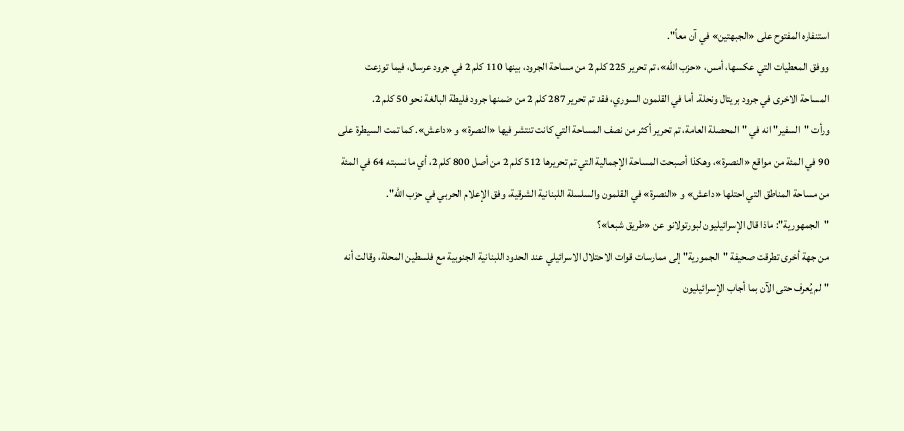استنفاره المفتوح على «الجبهتين» في آن معاً".
ووفق المعطيات التي عكسها، أمس، «حزب الله»، تم تحرير 225 كلم 2 من مساحة الجرود، بينها 110 كلم 2 في جرود عرسال، فيما توزعت المساحة الاخرى في جرود بريتال ونحلة. أما في القلمون السوري، فقد تم تحرير 287 كلم 2 من ضمنها جرود فليطة البالغة نحو 50 كلم 2.
ورأت "السفير" انه في "المحصلة العامة، تم تحرير أكثر من نصف المساحة التي كانت تنتشر فيها «النصرة» و «داعش». كما تمت السيطرة على 90 في المئة من مواقع «النصرة»، وهكذا أصبحت المساحة الإجمالية التي تم تحريرها 512 كلم 2 من أصل 800 كلم 2، أي ما نسبته 64 في المئة من مساحة المناطق التي احتلها «داعش» و «النصرة» في القلمون والسلسلة اللبنانية الشرقية، وفق الإعلام الحربي في حزب الله".
"الجمهورية": ماذا قال الإسرائيليون لبورتولانو عن «طريق شبعا»؟
من جهة أخرى تطرقت صحيفة "الجمورية" إلى ممارسات قوات الاحتلال الاسرائيلي عند الحدود اللبنانية الجنوبية مع فلسطين المحلة، وقالت أنه "لم يُعرف حتى الآن بما أجاب الإسرائيليون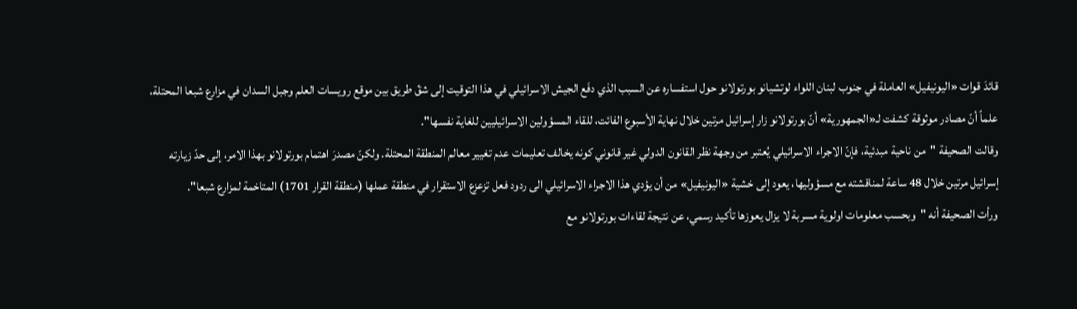قائدَ قوات «اليونيفيل» العاملة في جنوب لبنان اللواء لوتشيانو بورتولانو حول استفساره عن السبب الذي دفَع الجيش الاسرائيلي في هذا التوقيت إلى شقّ طريق بين موقع رويسات العلم وجبل السدان في مزارع شبعا المحتلة، علماً أنّ مصادر موثوقة كشفت لـ«الجمهورية» أنّ بورتولانو زار إسرائيل مرتين خلال نهاية الأسبوع الفائت، للقاء المسؤولين الاسرائيليين للغاية نفسها".
وقالت الصحيفة "من ناحية مبدئية، فإنّ الاجراء الاسرائيلي يُعتبر من وجهة نظر القانون الدولي غير قانوني كونه يخالف تعليمات عدم تغيير معالم المنطقة المحتلة. ولكنّ مصدرَ اهتمام بورتولانو بهذا الامر، إلى حدّ زيارته إسرائيل مرتين خلال 48 ساعة لمناقشته مع مسؤوليها، يعود إلى خشية «اليونيفيل» من أن يؤدي هذا الاجراء الاسرائيلي الى ردود فعل تزعزع الاستقرار في منطقة عملها (منطقة القرار 1701) المتاخمة لمزارع شبعا".
ورأت الصحيفة أنه "وبحسب معلومات اولوية مسربة لا يزال يعوزها تأكيد رسمي، عن نتيجة لقاءات بورتولانو مع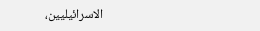الاسرائيليين،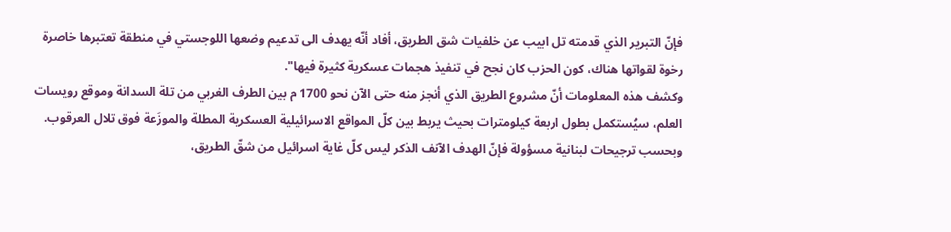فإنّ التبرير الذي قدمته تل ابيب عن خلفيات شق الطريق، أفاد أنّه يهدف الى تدعيم وضعها اللوجستي في منطقة تعتبرها خاصرة رخوة لقواتها هناك، كون الحزب كان نجح في تنفيذ هجمات عسكرية كثيرة فيها".
وكشف هذه المعلومات أنّ مشروع الطريق الذي أنجز منه حتى الآن نحو 1700 م بين الطرف الغربي من تلة السدانة وموقع رويسات العلم، سيُستكمل بطول اربعة كيلومترات بحيث يربط بين كلّ المواقع الاسرائيلية العسكرية المطلة والموزَعة فوق تلال العرقوب.
وبحسب ترجيحات لبنانية مسؤولة فإنّ الهدف الآنف الذكر ليس كلّ غاية اسرائيل من شقّ الطريق،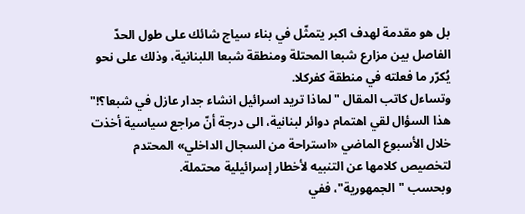بل هو مقدمة لهدف اكبر يتمثّل في بناء سياج شائك على طول الحدّ الفاصل بين مزارع شبعا المحتلة ومنطقة شبعا اللبنانية، وذلك على نحو يُكرّر ما فعلته في منطقة كفركلا.
وتساءل كاتب المقال "لماذا تريد اسرائيل انشاء جدار عازل في شبعا؟!"
هذا السؤال لقي اهتمام دوائر لبنانية، الى درجة أنّ مراجع سياسية أخذت خلال الأسبوع الماضي «استراحة من السجال الداخلي» المحتدم لتخصيص كلامها عن التنبيه لأخطار إسرائيلية محتملة.
وبحسب "الجمهورية"، ففي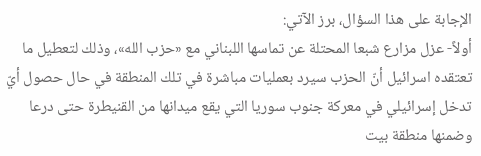الإجابة على هذا السؤال، برز الآتي:
أولاً- عزل مزارع شبعا المحتلة عن تماسها اللبناني مع «حزب الله»، وذلك لتعطيل ما تعتقده اسرائيل أنّ الحزب سيرد بعمليات مباشرة في تلك المنطقة في حال حصول أيّ تدخل إسرائيلي في معركة جنوب سوريا التي يقع ميدانها من القنيطرة حتى درعا وضمنها منطقة بيت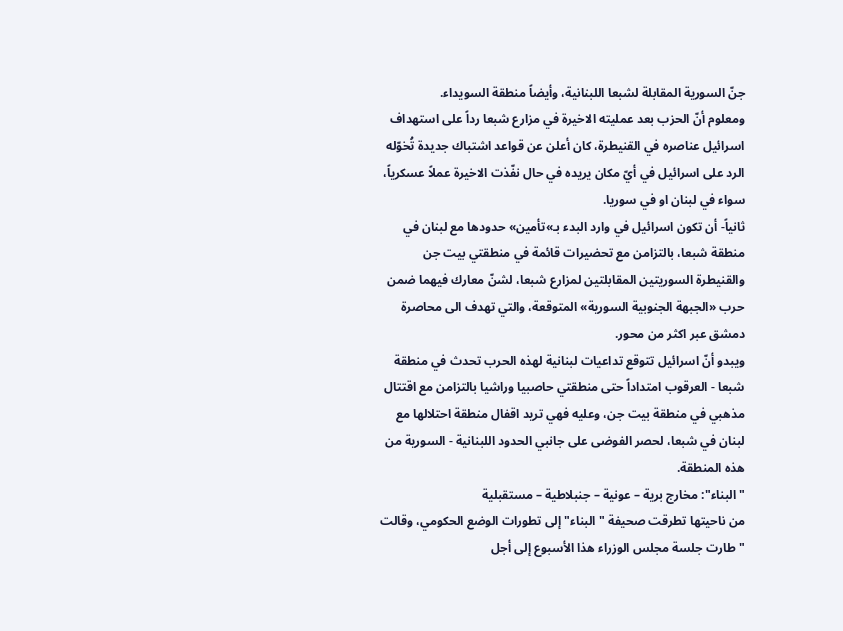جنّ السورية المقابلة لشبعا اللبنانية، وأيضاً منطقة السويداء.
ومعلوم أنّ الحزب بعد عمليته الاخيرة في مزارع شبعا رداً على استهداف اسرائيل عناصره في القنيطرة، كان أعلن عن قواعد اشتباك جديدة تُخوّله الرد على اسرائيل في أيّ مكان يريده في حال نفّذت الاخيرة عملاً عسكرياً، سواء في لبنان او في سوريا.
ثانياً- أن تكون اسرائيل في وارد البدء بـ»تأمين» حدودها مع لبنان في منطقة شبعا، بالتزامن مع تحضيرات قائمة في منطقتي بيت جن والقنيطرة السوريتين المقابلتين لمزارع شبعا، لشنّ معارك فيهما ضمن حرب «الجبهة الجنوبية السورية» المتوقعة، والتي تهدف الى محاصرة دمشق عبر اكثر من محور.
ويبدو أنّ اسرائيل تتوقع تداعيات لبنانية لهذه الحرب تحدث في منطقة شبعا - العرقوب امتداداً حتى منطقتي حاصبيا وراشيا بالتزامن مع اقتتال مذهبي في منطقة بيت جن، وعليه فهي تريد اقفال منطقة احتلالها مع لبنان في شبعا، لحصر الفوضى على جانبي الحدود اللبنانية - السورية من هذه المنطقة.
"البناء": مخارج برية – عونية – جنبلاطية – مستقبلية
من ناحيتها تطرقت صحيفة "البناء" إلى تطورات الوضع الحكومي، وقالت " طارت جلسة مجلس الوزراء هذا الأسبوع إلى أجل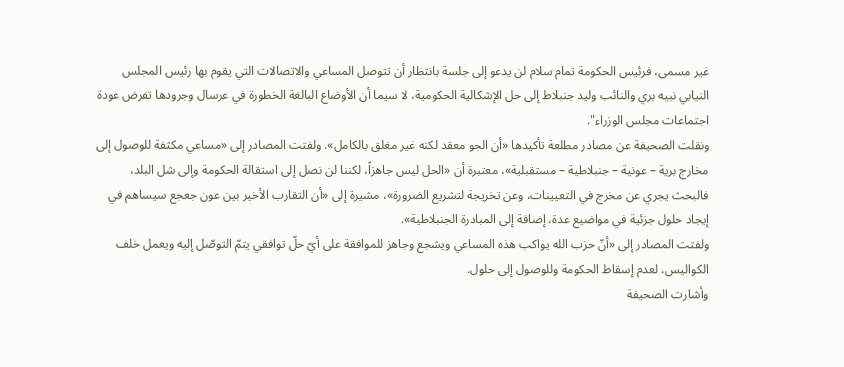غير مسمى، فرئيس الحكومة تمام سلام لن يدعو إلى جلسة بانتظار أن تتوصل المساعي والاتصالات التي يقوم بها رئيس المجلس النيابي نبيه بري والنائب وليد جنبلاط إلى حل الإشكالية الحكومية، لا سيما أن الأوضاع البالغة الخطورة في عرسال وجرودها تفرض عودة اجتماعات مجلس الوزراء".
ونقلت الصحيفة عن مصادر مطلعة تأكيدها «أن الجو معقد لكنه غير مغلق بالكامل». ولفتت المصادر إلى «مساعي مكثفة للوصول إلى مخارج برية – عونية – جنبلاطية – مستقبلية»، معتبرة أن «الحل ليس جاهزاً، لكننا لن نصل إلى استقالة الحكومة وإلى شل البلد، فالبحث يجري عن مخرج في التعيينات، وعن تخريجة لتشريع الضرورة»، مشيرة إلى «أن التقارب الأخير بين عون جعجع سيساهم في إيجاد حلول جزئية في مواضيع عدة، إضافة إلى المبادرة الجنبلاطية».
ولفتت المصادر إلى «أنّ حزب الله يواكب هذه المساعي ويشجع وجاهز للموافقة على أيّ حلّ توافقي يتمّ التوصّل إليه ويعمل خلف الكواليس، لعدم إسقاط الحكومة وللوصول إلى حلول.
وأشارت الصحيفة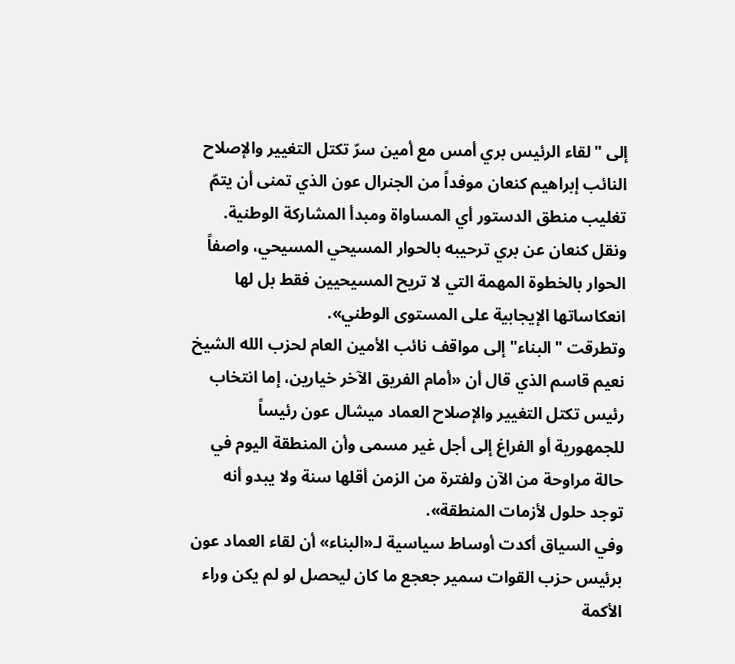إلى "لقاء الرئيس بري أمس مع أمين سرّ تكتل التغيير والإصلاح النائب إبراهيم كنعان موفداً من الجنرال عون الذي تمنى أن يتمّ تغليب منطق الدستور أي المساواة ومبدأ المشاركة الوطنية. ونقل كنعان عن بري ترحيبه بالحوار المسيحي المسيحي، واصفاً الحوار بالخطوة المهمة التي لا تريح المسيحيين فقط بل لها انعكاساتها الإيجابية على المستوى الوطني».
وتطرقت "البناء" إلى مواقف نائب الأمين العام لحزب الله الشيخ نعيم قاسم الذي قال أن «أمام الفريق الآخر خيارين، إما انتخاب رئيس تكتل التغيير والإصلاح العماد ميشال عون رئيساً للجمهورية أو الفراغ إلى أجل غير مسمى وأن المنطقة اليوم في حالة مراوحة من الآن ولفترة من الزمن أقلها سنة ولا يبدو أنه توجد حلول لأزمات المنطقة».
وفي السياق أكدت أوساط سياسية لـ«البناء» أن لقاء العماد عون برئيس حزب القوات سمير جعجع ما كان ليحصل لو لم يكن وراء الأكمة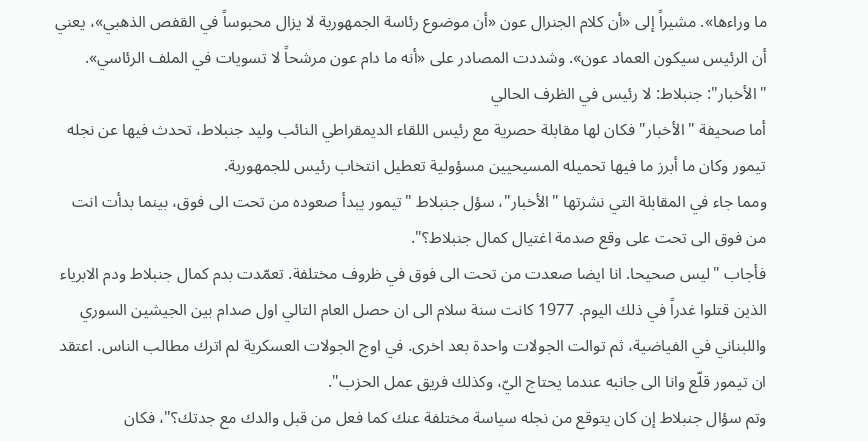ما وراءها». مشيراً إلى «أن كلام الجنرال عون «أن موضوع رئاسة الجمهورية لا يزال محبوساً في القفص الذهبي»، يعني أن الرئيس سيكون العماد عون». وشددت المصادر على «أنه ما دام عون مرشحاً لا تسويات في الملف الرئاسي».
"الأخبار": جنبلاط: لا رئيس في الظرف الحالي
أما صحيفة "الأخبار" فكان لها مقابلة حصرية مع رئيس اللقاء الديمقراطي النائب وليد جنبلاط، تحدث فيها عن نجله تيمور وكان ما أبرز ما فيها تحميله المسيحيين مسؤولية تعطيل انتخاب رئيس للجمهورية.
ومما جاء في المقابلة التي نشرتها "الأخبار"، سؤل جنبلاط "تيمور يبدأ صعوده من تحت الى فوق، بينما بدأت انت من فوق الى تحت على وقع صدمة اغتيال كمال جنبلاط؟".
فأجاب "ليس صحيحا. انا ايضا صعدت من تحت الى فوق في ظروف مختلفة. تعمّدت بدم كمال جنبلاط ودم الابرياء الذين قتلوا غدراً في ذلك اليوم. 1977 كانت سنة سلام الى ان حصل العام التالي اول صدام بين الجيشين السوري واللبناني في الفياضية، ثم توالت الجولات واحدة بعد اخرى. في اوج الجولات العسكرية لم اترك مطالب الناس. اعتقد ان تيمور قلّع وانا الى جانبه عندما يحتاج اليّ، وكذلك فريق عمل الحزب".
وتم سؤال جنبلاط إن كان يتوقع من نجله سياسة مختلفة عنك كما فعل من قبل والدك مع جدتك؟"، فكان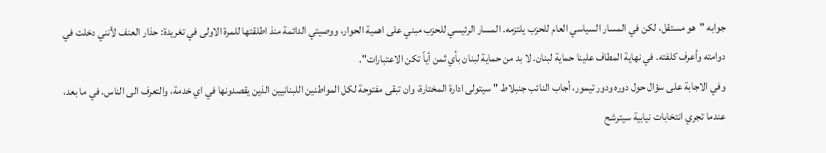جوابه "هو مستقل، لكن في المسار السياسي العام للحزب يلتزمه. المسار الرئيسي للحزب مبني على اهمية الحوار، ووصيتي الدائمة منذ اطلقتها للمرة الاولى في تغريدة: حذار العنف لأنني دخلت في دوامته وأعرف كلفته. في نهاية المطاف علينا حماية لبنان. لا بد من حماية لبنان بأي ثمن أياً تكن الاعتبارات".
وفي الاجابة على سؤال حول دوره ودور تيمور، أجاب النائب جنبلاط " سيتولى ادارة المختارة، وان تبقى مفتوحة لكل المواطنين اللبنانيين الذين يقصدونها في اي خدمة، والتعرف الى الناس. في ما بعد، عندما تجري انتخابات نيابية سيترشح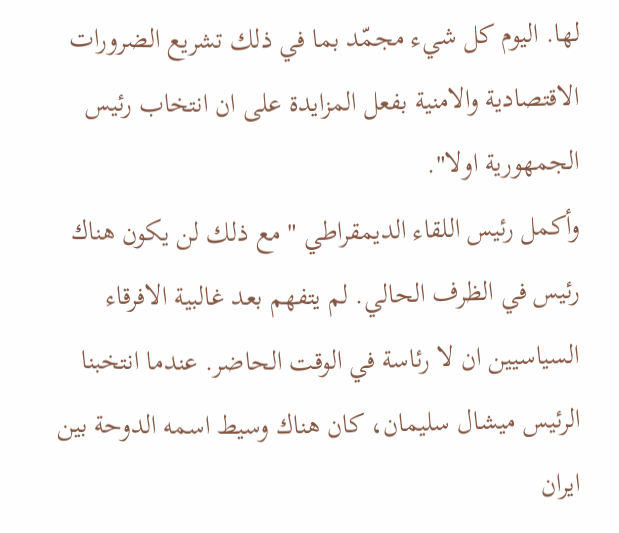لها. اليوم كل شيء مجمّد بما في ذلك تشريع الضرورات الاقتصادية والامنية بفعل المزايدة على ان انتخاب رئيس الجمهورية اولا".
وأكمل رئيس اللقاء الديمقراطي "مع ذلك لن يكون هناك رئيس في الظرف الحالي. لم يتفهم بعد غالبية الافرقاء السياسيين ان لا رئاسة في الوقت الحاضر. عندما انتخبنا الرئيس ميشال سليمان، كان هناك وسيط اسمه الدوحة بين ايران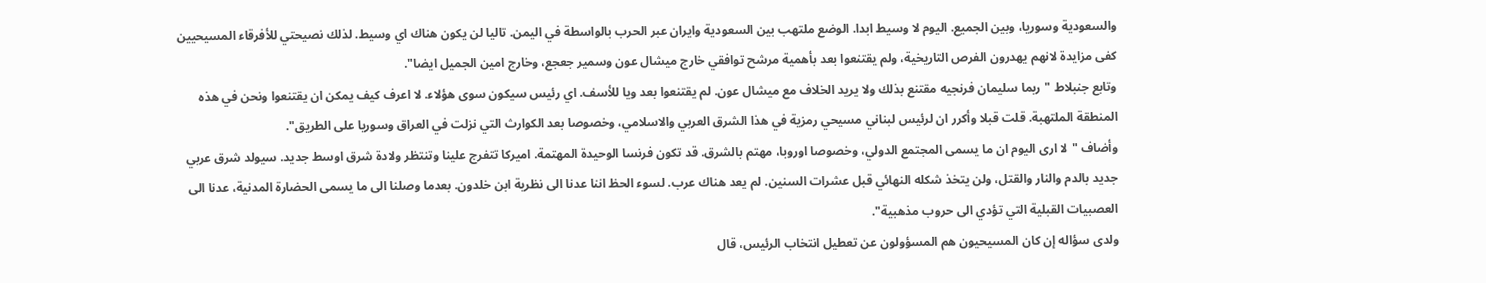والسعودية وسوريا، وبين الجميع. اليوم لا وسيط ابدا. الوضع ملتهب بين السعودية وايران عبر الحرب بالواسطة في اليمن. تاليا لن يكون هناك اي وسيط. لذلك نصيحتي للأفرقاء المسيحيين كفى مزايدة لانهم يهدرون الفرص التاريخية، ولم يقتنعوا بعد بأهمية مرشح توافقي خارج ميشال عون وسمير جعجع، وخارج امين الجميل ايضا".
وتابع جنبلاط "ربما سليمان فرنجيه مقتنع بذلك ولا يريد الخلاف مع ميشال عون. لم يقتنعوا بعد ويا للأسف. اي رئيس سيكون سوى هؤلاء. لا اعرف كيف يمكن ان يقتنعوا ونحن في هذه المنطقة الملتهبة. قلت قبلا وأكرر ان لرئيس لبناني مسيحي رمزية في هذا الشرق العربي والاسلامي، وخصوصا بعد الكوارث التي نزلت في العراق وسوريا على الطريق".
وأضاف "لا ارى اليوم ان ما يسمى المجتمع الدولي، وخصوصا اوروبا، مهتم بالشرق. قد تكون فرنسا الوحيدة المهتمة. اميركا تتفرج علينا وتنتظر ولادة شرق اوسط جديد. سيولد شرق عربي جديد بالدم والنار والقتل، ولن يتخذ شكله النهائي قبل عشرات السنين. لم يعد هناك عرب. لسوء الحظ اننا عدنا الى نظرية ابن خلدون. بعدما وصلنا الى ما يسمى الحضارة المدنية، عدنا الى العصبيات القبلية التي تؤدي الى حروب مذهبية".
ولدى سؤاله إن كان المسيحيون هم المسؤولون عن تعطيل انتخاب الرئيس، قال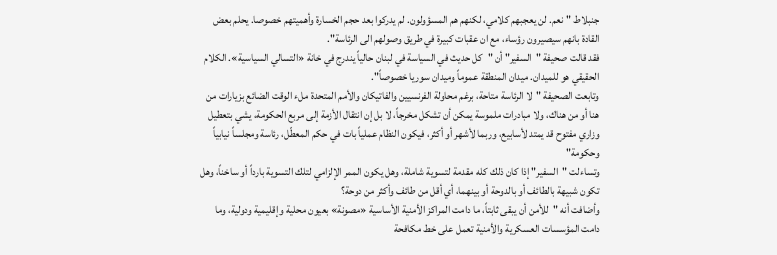جنبلاط "نعم. لن يعجبهم كلامي، لكنهم هم المسؤولون. لم يدركوا بعد حجم الخسارة وأهميتهم خصوصا. يحلم بعض القادة بانهم سيصيرون رؤساء، مع ان عقبات كبيرة في طريق وصولهم الى الرئاسة".
فقد قالت صحيفة "السفير" أن "كل حديث في السياسة في لبنان حالياً يندرج في خانة «التسالي السياسية». الكلام الحقيقي هو للميدان. ميدان المنطقة عموماً وميدان سوريا خصوصاً".
وتابعت الصحيفة "لا الرئاسة متاحة، برغم محاولة الفرنسيين والفاتيكان والأمم المتحدة ملء الوقت الضائع بزيارات من هنا أو من هناك، ولا مبادرات ملموسة يمكن أن تشكل مخرجاً، لا بل إن انتقال الأزمة إلى مربع الحكومة، يشي بتعطيل وزاري مفتوح قد يمتد لأسابيع، وربما لأشهر أو أكثر، فيكون النظام عملياً بات في حكم المعطّل، رئاسة ومجلساً نيابياً وحكومة"
وتساءلت "السفير" إذا كان ذلك كله مقدمة لتسوية شاملة، وهل يكون الممر الإلزامي لتلك التسوية بارداً أو ساخناً، وهل تكون شبيهة بالطائف أو بالدوحة أو بينهما، أي أقل من طائف وأكثر من دوحة؟
وأضافت أنه "للأمن أن يبقى ثابتاً، ما دامت المراكز الأمنية الأساسية «مصونة» بعيون محلية وإقليمية ودولية، وما دامت المؤسسات العسكرية والأمنية تعمل على خط مكافحة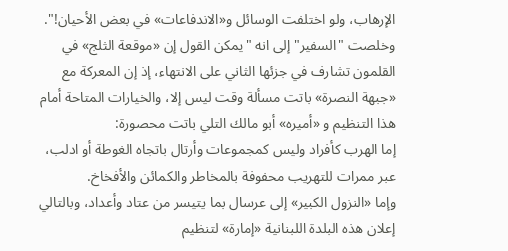الإرهاب، ولو اختلفت الوسائل و«الاندفاعات» في بعض الأحيان!".
وخلصت "السفير" إلى انه "يمكن القول إن «موقعة الثلج» في القلمون تشارف في جزئها الثاني على الانتهاء، إذ إن المعركة مع «جبهة النصرة» باتت مسألة وقت ليس إلا، والخيارات المتاحة أمام هذا التنظيم و «أميره» أبو مالك التلي باتت محصورة:
إما الهرب كأفراد وليس كمجموعات وأرتال باتجاه الغوطة أو ادلب، عبر ممرات للتهريب محفوفة بالمخاطر والكمائن والأفخاخ.
وإما «النزول الكبير» إلى عرسال بما يتيسر من عتاد وأعداد، وبالتالي إعلان هذه البلدة اللبنانية «إمارة» لتنظيم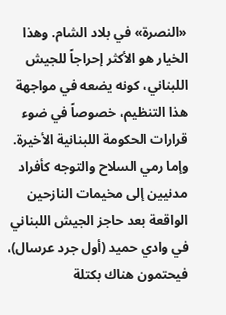«النصرة» في بلاد الشام. وهذا الخيار هو الأكثر إحراجاً للجيش اللبناني، كونه يضعه في مواجهة هذا التنظيم، خصوصاً في ضوء قرارات الحكومة اللبنانية الأخيرة.
وإما رمي السلاح والتوجه كأفراد مدنيين إلى مخيمات النازحين الواقعة بعد حاجز الجيش اللبناني في وادي حميد (أول جرد عرسال)، فيحتمون هناك بكتلة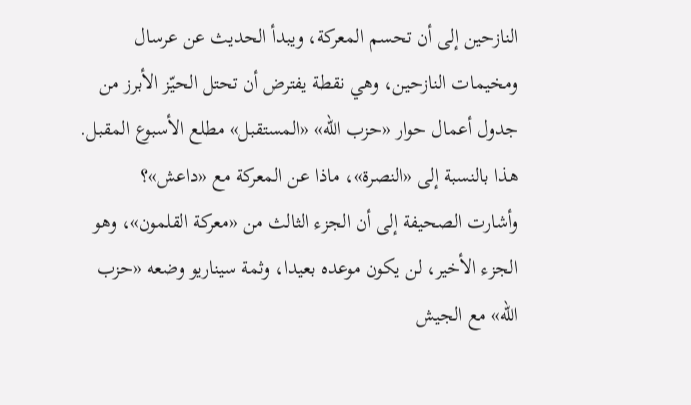النازحين إلى أن تحسم المعركة، ويبدأ الحديث عن عرسال ومخيمات النازحين، وهي نقطة يفترض أن تحتل الحيّز الأبرز من جدول أعمال حوار «حزب الله» «المستقبل» مطلع الأسبوع المقبل.
هذا بالنسبة إلى «النصرة»، ماذا عن المعركة مع «داعش»؟
وأشارت الصحيفة إلى أن الجزء الثالث من «معركة القلمون»، وهو الجزء الأخير، لن يكون موعده بعيدا، وثمة سيناريو وضعه «حزب الله» مع الجيش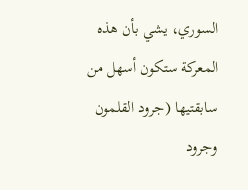السوري، يشي بأن هذه المعركة ستكون أسهل من سابقتيها (جرود القلمون وجرود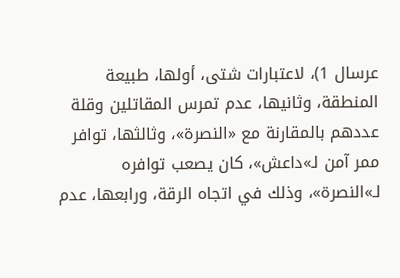عرسال 1)، لاعتبارات شتى، أولها، طبيعة المنطقة، وثانيها، عدم تمرس المقاتلين وقلة عددهم بالمقارنة مع «النصرة»، وثالثها، توافر ممر آمن لـ»داعش»، كان يصعب توافره لـ»النصرة»، وذلك في اتجاه الرقة، ورابعها، عدم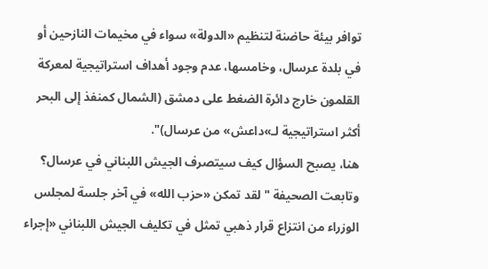توافر بيئة حاضنة لتنظيم «الدولة» سواء في مخيمات النازحين أو في بلدة عرسال، وخامسها، عدم وجود أهداف استراتيجية لمعركة القلمون خارج دائرة الضغط على دمشق (الشمال كمنفذ إلى البحر أكثر استراتيجية لـ»داعش» من عرسال)".
هنا، يصبح السؤال كيف سيتصرف الجيش اللبناني في عرسال؟
وتابعت الصحيفة "لقد تمكن «حزب الله» في آخر جلسة لمجلس الوزراء من انتزاع قرار ذهبي تمثل في تكليف الجيش اللبناني «إجراء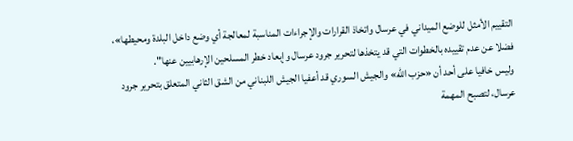التقييم الأمثل للوضع الميداني في عرسال واتخاذ القرارات والإجراءات المناسبة لمعالجة أي وضع داخل البلدة ومحيطها»، فضلا عن عدم تقييده بالخطوات التي قد يتخذها لتحرير جرود عرسال وإبعاد خطر المسلحين الإرهابيين عنها".
وليس خافيا على أحد أن «حزب الله» والجيش السوري قد أعفيا الجيش اللبناني من الشق الثاني المتعلق بتحرير جرود عرسال، لتصبح المهمة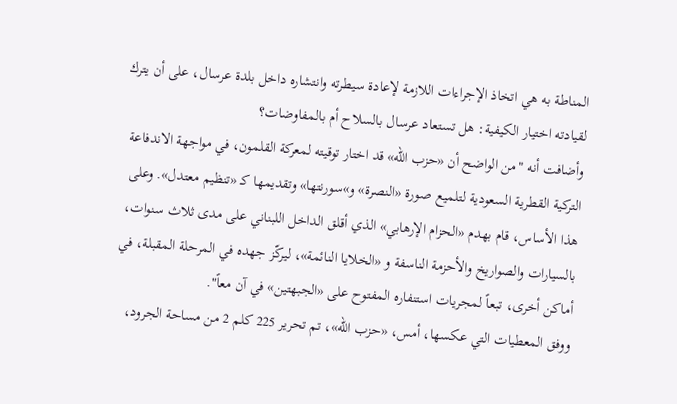المناطة به هي اتخاذ الإجراءات اللازمة لإعادة سيطرته وانتشاره داخل بلدة عرسال، على أن يترك لقيادته اختيار الكيفية: هل تستعاد عرسال بالسلاح أم بالمفاوضات؟
وأضافت أنه "من الواضح أن «حزب الله» قد اختار توقيته لمعركة القلمون، في مواجهة الاندفاعة التركية القطرية السعودية لتلميع صورة «النصرة» و»سورنتها» وتقديمها كـ «تنظيم معتدل». وعلى هذا الأساس، قام بهدم «الحزام الإرهابي» الذي أقلق الداخل اللبناني على مدى ثلاث سنوات، بالسيارات والصواريخ والأحزمة الناسفة و «الخلايا النائمة»، ليركّز جهده في المرحلة المقبلة، في أماكن أخرى، تبعاً لمجريات استنفاره المفتوح على «الجبهتين» في آن معاً".
ووفق المعطيات التي عكسها، أمس، «حزب الله»، تم تحرير 225 كلم 2 من مساحة الجرود،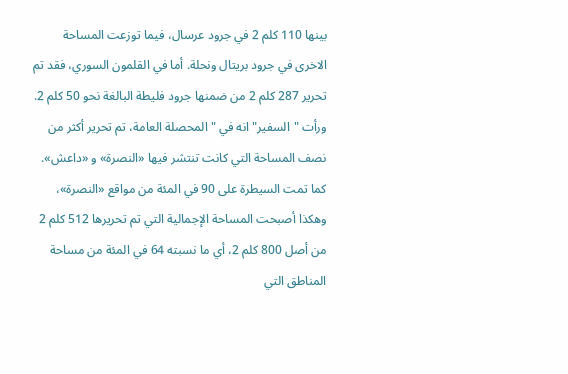بينها 110 كلم 2 في جرود عرسال، فيما توزعت المساحة الاخرى في جرود بريتال ونحلة. أما في القلمون السوري، فقد تم تحرير 287 كلم 2 من ضمنها جرود فليطة البالغة نحو 50 كلم 2.
ورأت "السفير" انه في "المحصلة العامة، تم تحرير أكثر من نصف المساحة التي كانت تنتشر فيها «النصرة» و «داعش». كما تمت السيطرة على 90 في المئة من مواقع «النصرة»، وهكذا أصبحت المساحة الإجمالية التي تم تحريرها 512 كلم 2 من أصل 800 كلم 2، أي ما نسبته 64 في المئة من مساحة المناطق التي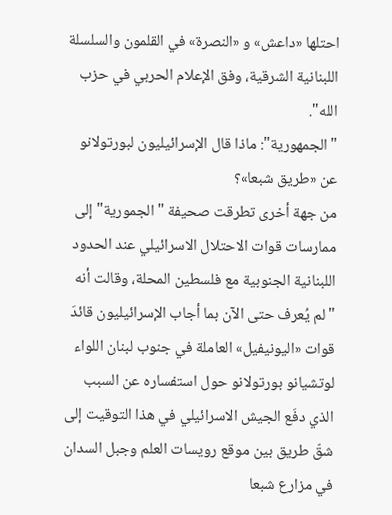احتلها «داعش» و «النصرة» في القلمون والسلسلة اللبنانية الشرقية، وفق الإعلام الحربي في حزب الله".
"الجمهورية": ماذا قال الإسرائيليون لبورتولانو عن «طريق شبعا»؟
من جهة أخرى تطرقت صحيفة "الجمورية" إلى ممارسات قوات الاحتلال الاسرائيلي عند الحدود اللبنانية الجنوبية مع فلسطين المحلة، وقالت أنه "لم يُعرف حتى الآن بما أجاب الإسرائيليون قائدَ قوات «اليونيفيل» العاملة في جنوب لبنان اللواء لوتشيانو بورتولانو حول استفساره عن السبب الذي دفَع الجيش الاسرائيلي في هذا التوقيت إلى شقّ طريق بين موقع رويسات العلم وجبل السدان في مزارع شبعا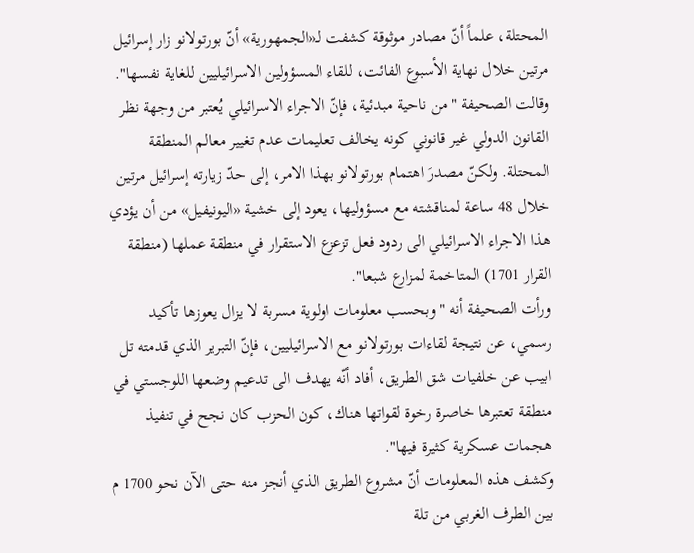المحتلة، علماً أنّ مصادر موثوقة كشفت لـ«الجمهورية» أنّ بورتولانو زار إسرائيل مرتين خلال نهاية الأسبوع الفائت، للقاء المسؤولين الاسرائيليين للغاية نفسها".
وقالت الصحيفة "من ناحية مبدئية، فإنّ الاجراء الاسرائيلي يُعتبر من وجهة نظر القانون الدولي غير قانوني كونه يخالف تعليمات عدم تغيير معالم المنطقة المحتلة. ولكنّ مصدرَ اهتمام بورتولانو بهذا الامر، إلى حدّ زيارته إسرائيل مرتين خلال 48 ساعة لمناقشته مع مسؤوليها، يعود إلى خشية «اليونيفيل» من أن يؤدي هذا الاجراء الاسرائيلي الى ردود فعل تزعزع الاستقرار في منطقة عملها (منطقة القرار 1701) المتاخمة لمزارع شبعا".
ورأت الصحيفة أنه "وبحسب معلومات اولوية مسربة لا يزال يعوزها تأكيد رسمي، عن نتيجة لقاءات بورتولانو مع الاسرائيليين، فإنّ التبرير الذي قدمته تل ابيب عن خلفيات شق الطريق، أفاد أنّه يهدف الى تدعيم وضعها اللوجستي في منطقة تعتبرها خاصرة رخوة لقواتها هناك، كون الحزب كان نجح في تنفيذ هجمات عسكرية كثيرة فيها".
وكشف هذه المعلومات أنّ مشروع الطريق الذي أنجز منه حتى الآن نحو 1700 م بين الطرف الغربي من تلة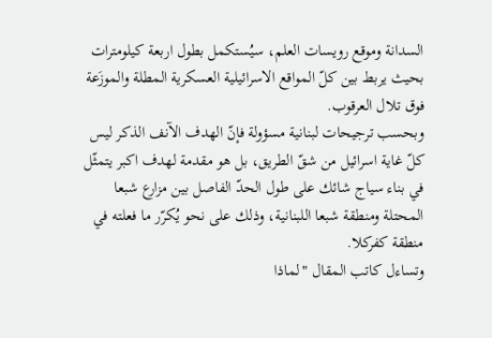السدانة وموقع رويسات العلم، سيُستكمل بطول اربعة كيلومترات بحيث يربط بين كلّ المواقع الاسرائيلية العسكرية المطلة والموزَعة فوق تلال العرقوب.
وبحسب ترجيحات لبنانية مسؤولة فإنّ الهدف الآنف الذكر ليس كلّ غاية اسرائيل من شقّ الطريق، بل هو مقدمة لهدف اكبر يتمثّل في بناء سياج شائك على طول الحدّ الفاصل بين مزارع شبعا المحتلة ومنطقة شبعا اللبنانية، وذلك على نحو يُكرّر ما فعلته في منطقة كفركلا.
وتساءل كاتب المقال "لماذا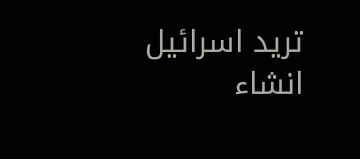تريد اسرائيل انشاء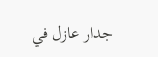جدار عازل في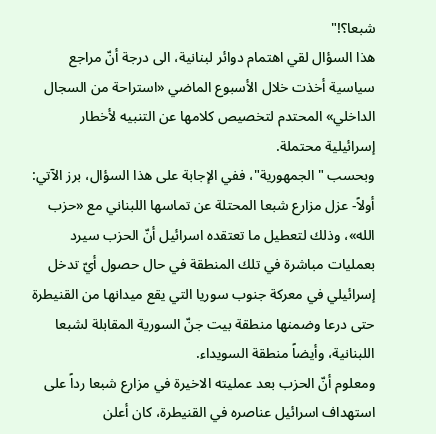شبعا؟!"
هذا السؤال لقي اهتمام دوائر لبنانية، الى درجة أنّ مراجع سياسية أخذت خلال الأسبوع الماضي «استراحة من السجال الداخلي» المحتدم لتخصيص كلامها عن التنبيه لأخطار إسرائيلية محتملة.
وبحسب "الجمهورية"، ففي الإجابة على هذا السؤال، برز الآتي:
أولاً- عزل مزارع شبعا المحتلة عن تماسها اللبناني مع «حزب الله»، وذلك لتعطيل ما تعتقده اسرائيل أنّ الحزب سيرد بعمليات مباشرة في تلك المنطقة في حال حصول أيّ تدخل إسرائيلي في معركة جنوب سوريا التي يقع ميدانها من القنيطرة حتى درعا وضمنها منطقة بيت جنّ السورية المقابلة لشبعا اللبنانية، وأيضاً منطقة السويداء.
ومعلوم أنّ الحزب بعد عمليته الاخيرة في مزارع شبعا رداً على استهداف اسرائيل عناصره في القنيطرة، كان أعلن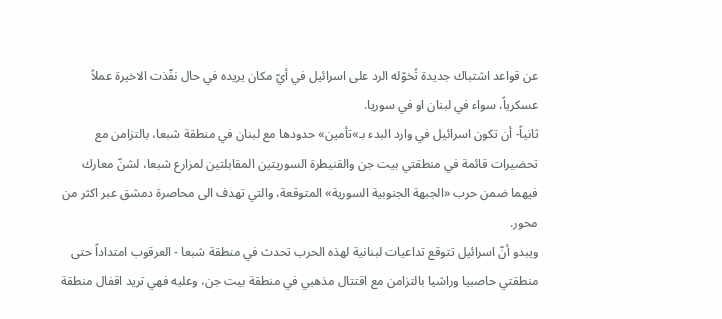عن قواعد اشتباك جديدة تُخوّله الرد على اسرائيل في أيّ مكان يريده في حال نفّذت الاخيرة عملاً عسكرياً، سواء في لبنان او في سوريا.
ثانياً- أن تكون اسرائيل في وارد البدء بـ»تأمين» حدودها مع لبنان في منطقة شبعا، بالتزامن مع تحضيرات قائمة في منطقتي بيت جن والقنيطرة السوريتين المقابلتين لمزارع شبعا، لشنّ معارك فيهما ضمن حرب «الجبهة الجنوبية السورية» المتوقعة، والتي تهدف الى محاصرة دمشق عبر اكثر من محور.
ويبدو أنّ اسرائيل تتوقع تداعيات لبنانية لهذه الحرب تحدث في منطقة شبعا - العرقوب امتداداً حتى منطقتي حاصبيا وراشيا بالتزامن مع اقتتال مذهبي في منطقة بيت جن، وعليه فهي تريد اقفال منطقة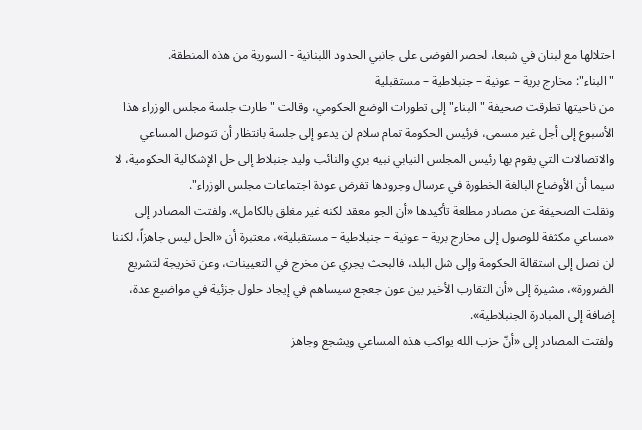احتلالها مع لبنان في شبعا، لحصر الفوضى على جانبي الحدود اللبنانية - السورية من هذه المنطقة.
"البناء": مخارج برية – عونية – جنبلاطية – مستقبلية
من ناحيتها تطرقت صحيفة "البناء" إلى تطورات الوضع الحكومي، وقالت " طارت جلسة مجلس الوزراء هذا الأسبوع إلى أجل غير مسمى، فرئيس الحكومة تمام سلام لن يدعو إلى جلسة بانتظار أن تتوصل المساعي والاتصالات التي يقوم بها رئيس المجلس النيابي نبيه بري والنائب وليد جنبلاط إلى حل الإشكالية الحكومية، لا سيما أن الأوضاع البالغة الخطورة في عرسال وجرودها تفرض عودة اجتماعات مجلس الوزراء".
ونقلت الصحيفة عن مصادر مطلعة تأكيدها «أن الجو معقد لكنه غير مغلق بالكامل». ولفتت المصادر إلى «مساعي مكثفة للوصول إلى مخارج برية – عونية – جنبلاطية – مستقبلية»، معتبرة أن «الحل ليس جاهزاً، لكننا لن نصل إلى استقالة الحكومة وإلى شل البلد، فالبحث يجري عن مخرج في التعيينات، وعن تخريجة لتشريع الضرورة»، مشيرة إلى «أن التقارب الأخير بين عون جعجع سيساهم في إيجاد حلول جزئية في مواضيع عدة، إضافة إلى المبادرة الجنبلاطية».
ولفتت المصادر إلى «أنّ حزب الله يواكب هذه المساعي ويشجع وجاهز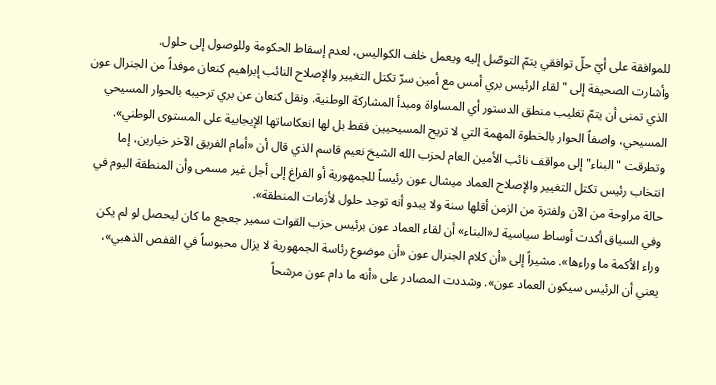للموافقة على أيّ حلّ توافقي يتمّ التوصّل إليه ويعمل خلف الكواليس، لعدم إسقاط الحكومة وللوصول إلى حلول.
وأشارت الصحيفة إلى "لقاء الرئيس بري أمس مع أمين سرّ تكتل التغيير والإصلاح النائب إبراهيم كنعان موفداً من الجنرال عون الذي تمنى أن يتمّ تغليب منطق الدستور أي المساواة ومبدأ المشاركة الوطنية. ونقل كنعان عن بري ترحيبه بالحوار المسيحي المسيحي، واصفاً الحوار بالخطوة المهمة التي لا تريح المسيحيين فقط بل لها انعكاساتها الإيجابية على المستوى الوطني».
وتطرقت "البناء" إلى مواقف نائب الأمين العام لحزب الله الشيخ نعيم قاسم الذي قال أن «أمام الفريق الآخر خيارين، إما انتخاب رئيس تكتل التغيير والإصلاح العماد ميشال عون رئيساً للجمهورية أو الفراغ إلى أجل غير مسمى وأن المنطقة اليوم في حالة مراوحة من الآن ولفترة من الزمن أقلها سنة ولا يبدو أنه توجد حلول لأزمات المنطقة».
وفي السياق أكدت أوساط سياسية لـ«البناء» أن لقاء العماد عون برئيس حزب القوات سمير جعجع ما كان ليحصل لو لم يكن وراء الأكمة ما وراءها». مشيراً إلى «أن كلام الجنرال عون «أن موضوع رئاسة الجمهورية لا يزال محبوساً في القفص الذهبي»، يعني أن الرئيس سيكون العماد عون». وشددت المصادر على «أنه ما دام عون مرشحاً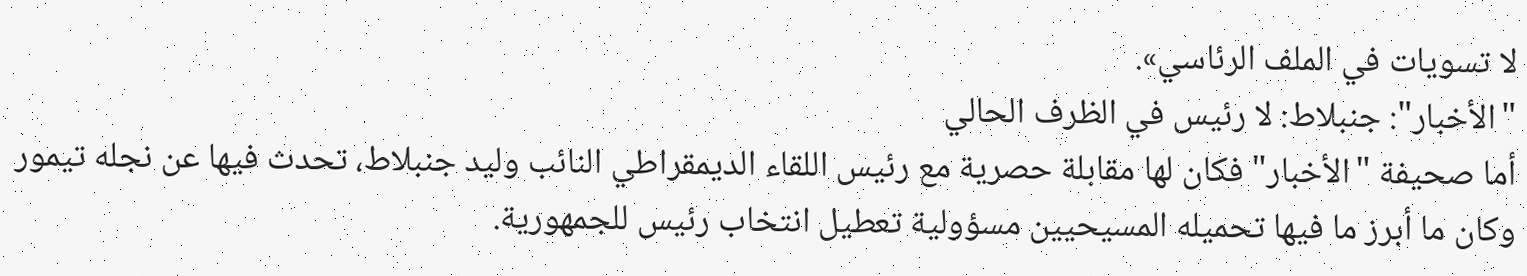لا تسويات في الملف الرئاسي».
"الأخبار": جنبلاط: لا رئيس في الظرف الحالي
أما صحيفة "الأخبار" فكان لها مقابلة حصرية مع رئيس اللقاء الديمقراطي النائب وليد جنبلاط، تحدث فيها عن نجله تيمور وكان ما أبرز ما فيها تحميله المسيحيين مسؤولية تعطيل انتخاب رئيس للجمهورية.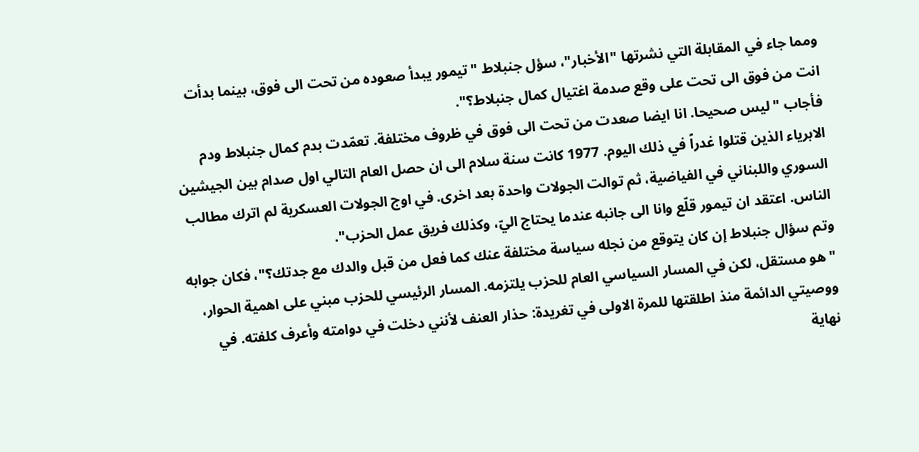ومما جاء في المقابلة التي نشرتها "الأخبار"، سؤل جنبلاط "تيمور يبدأ صعوده من تحت الى فوق، بينما بدأت انت من فوق الى تحت على وقع صدمة اغتيال كمال جنبلاط؟".
فأجاب "ليس صحيحا. انا ايضا صعدت من تحت الى فوق في ظروف مختلفة. تعمّدت بدم كمال جنبلاط ودم الابرياء الذين قتلوا غدراً في ذلك اليوم. 1977 كانت سنة سلام الى ان حصل العام التالي اول صدام بين الجيشين السوري واللبناني في الفياضية، ثم توالت الجولات واحدة بعد اخرى. في اوج الجولات العسكرية لم اترك مطالب الناس. اعتقد ان تيمور قلّع وانا الى جانبه عندما يحتاج اليّ، وكذلك فريق عمل الحزب".
وتم سؤال جنبلاط إن كان يتوقع من نجله سياسة مختلفة عنك كما فعل من قبل والدك مع جدتك؟"، فكان جوابه "هو مستقل، لكن في المسار السياسي العام للحزب يلتزمه. المسار الرئيسي للحزب مبني على اهمية الحوار، ووصيتي الدائمة منذ اطلقتها للمرة الاولى في تغريدة: حذار العنف لأنني دخلت في دوامته وأعرف كلفته. في نهاية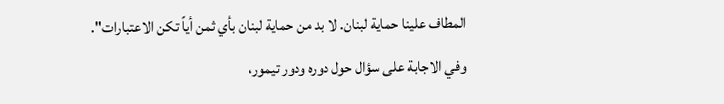المطاف علينا حماية لبنان. لا بد من حماية لبنان بأي ثمن أياً تكن الاعتبارات".
وفي الاجابة على سؤال حول دوره ودور تيمور،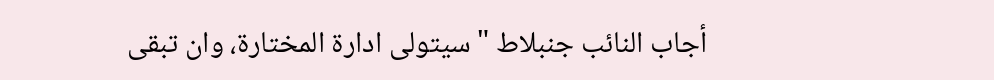أجاب النائب جنبلاط " سيتولى ادارة المختارة، وان تبقى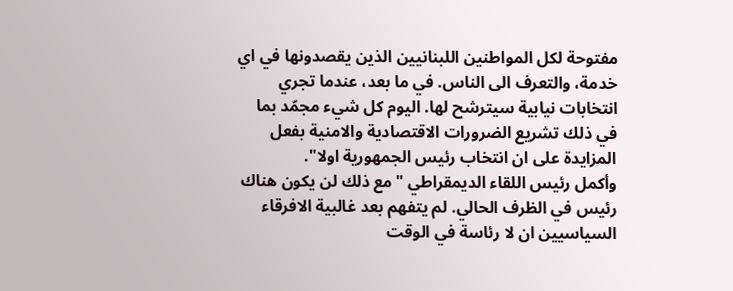مفتوحة لكل المواطنين اللبنانيين الذين يقصدونها في اي خدمة، والتعرف الى الناس. في ما بعد، عندما تجري انتخابات نيابية سيترشح لها. اليوم كل شيء مجمّد بما في ذلك تشريع الضرورات الاقتصادية والامنية بفعل المزايدة على ان انتخاب رئيس الجمهورية اولا".
وأكمل رئيس اللقاء الديمقراطي "مع ذلك لن يكون هناك رئيس في الظرف الحالي. لم يتفهم بعد غالبية الافرقاء السياسيين ان لا رئاسة في الوقت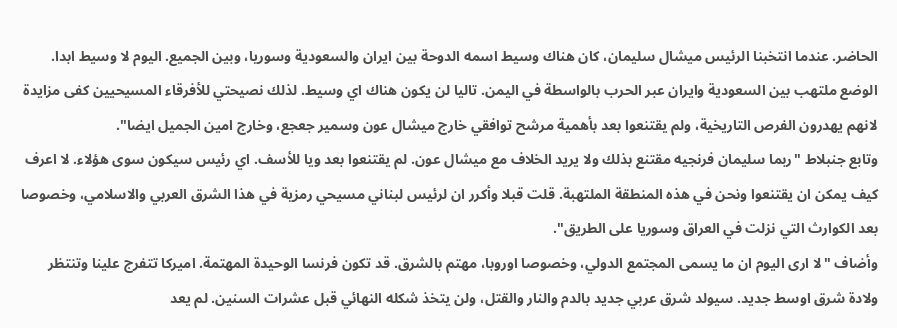الحاضر. عندما انتخبنا الرئيس ميشال سليمان، كان هناك وسيط اسمه الدوحة بين ايران والسعودية وسوريا، وبين الجميع. اليوم لا وسيط ابدا. الوضع ملتهب بين السعودية وايران عبر الحرب بالواسطة في اليمن. تاليا لن يكون هناك اي وسيط. لذلك نصيحتي للأفرقاء المسيحيين كفى مزايدة لانهم يهدرون الفرص التاريخية، ولم يقتنعوا بعد بأهمية مرشح توافقي خارج ميشال عون وسمير جعجع، وخارج امين الجميل ايضا".
وتابع جنبلاط "ربما سليمان فرنجيه مقتنع بذلك ولا يريد الخلاف مع ميشال عون. لم يقتنعوا بعد ويا للأسف. اي رئيس سيكون سوى هؤلاء. لا اعرف كيف يمكن ان يقتنعوا ونحن في هذه المنطقة الملتهبة. قلت قبلا وأكرر ان لرئيس لبناني مسيحي رمزية في هذا الشرق العربي والاسلامي، وخصوصا بعد الكوارث التي نزلت في العراق وسوريا على الطريق".
وأضاف "لا ارى اليوم ان ما يسمى المجتمع الدولي، وخصوصا اوروبا، مهتم بالشرق. قد تكون فرنسا الوحيدة المهتمة. اميركا تتفرج علينا وتنتظر ولادة شرق اوسط جديد. سيولد شرق عربي جديد بالدم والنار والقتل، ولن يتخذ شكله النهائي قبل عشرات السنين. لم يعد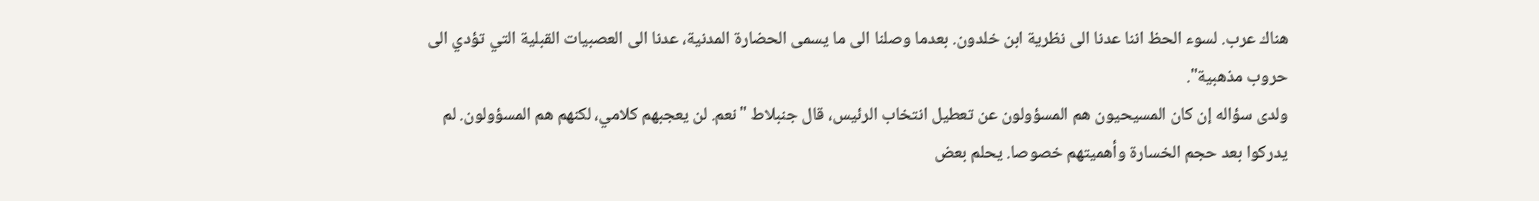هناك عرب. لسوء الحظ اننا عدنا الى نظرية ابن خلدون. بعدما وصلنا الى ما يسمى الحضارة المدنية، عدنا الى العصبيات القبلية التي تؤدي الى حروب مذهبية".
ولدى سؤاله إن كان المسيحيون هم المسؤولون عن تعطيل انتخاب الرئيس، قال جنبلاط "نعم. لن يعجبهم كلامي، لكنهم هم المسؤولون. لم يدركوا بعد حجم الخسارة وأهميتهم خصوصا. يحلم بعض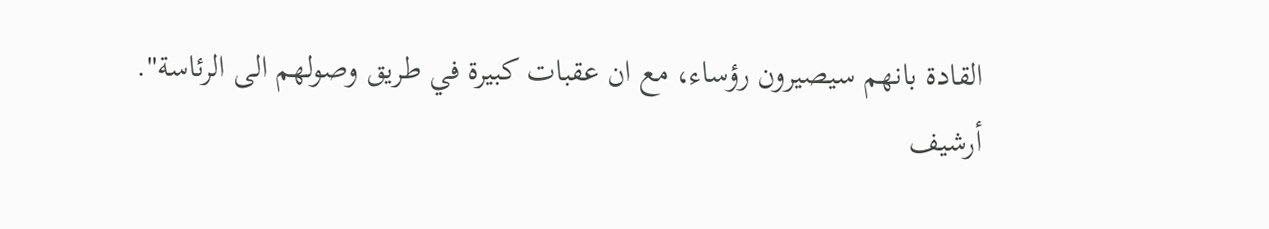القادة بانهم سيصيرون رؤساء، مع ان عقبات كبيرة في طريق وصولهم الى الرئاسة".
أرشيف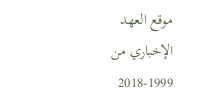موقع العهد الإخباري من 1999-2018